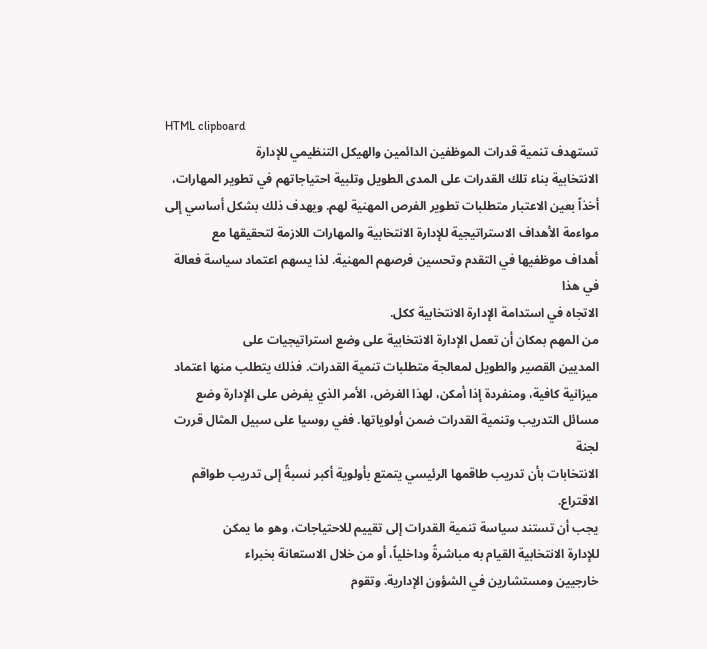HTML clipboard
تستهدف تنمية قدرات الموظفين الدائمين والهيكل التنظيمي للإدارة
الانتخابية بناء تلك القدرات على المدى الطويل وتلبية احتياجاتهم في تطوير المهارات،
أخذاً بعين الاعتبار متطلبات تطوير الفرص المهنية لهم. ويهدف ذلك بشكل أساسي إلى
مواءمة الأهداف الاستراتيجية للإدارة الانتخابية والمهارات اللازمة لتحقيقها مع
أهداف موظفيها في التقدم وتحسين فرصهم المهنية. لذا يسهم اعتماد سياسة فعالة في هذا
الاتجاه في استدامة الإدارة الانتخابية ككل.
من المهم بمكان أن تعمل الإدارة الانتخابية على وضع استراتيجيات على
المديين القصير والطويل لمعالجة متطلبات تنمية القدرات. فذلك يتطلب منها اعتماد
ميزانية كافية، ومنفردة إذا أمكن، لهذا الغرض، الأمر الذي يفرض على الإدارة وضع
مسائل التدريب وتنمية القدرات ضمن أولوياتها. ففي روسيا على سبيل المثال قررت لجنة
الانتخابات بأن تدريب طاقمها الرئيسي يتمتع بأولوية أكبر نسبةً إلى تدريب طواقم
الاقتراع.
يجب أن تستند سياسة تنمية القدرات إلى تقييم للاحتياجات، وهو ما يمكن
للإدارة الانتخابية القيام به مباشرةً وداخلياً، أو من خلال الاستعانة بخبراء
خارجيين ومستشارين في الشؤون الإدارية. وتقوم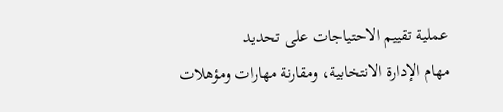عملية تقييم الاحتياجات على تحديد
مهام الإدارة الانتخابية، ومقارنة مهارات ومؤهلات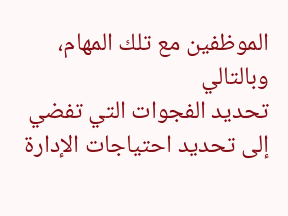الموظفين مع تلك المهام، وبالتالي
تحديد الفجوات التي تفضي إلى تحديد احتياجات الإدارة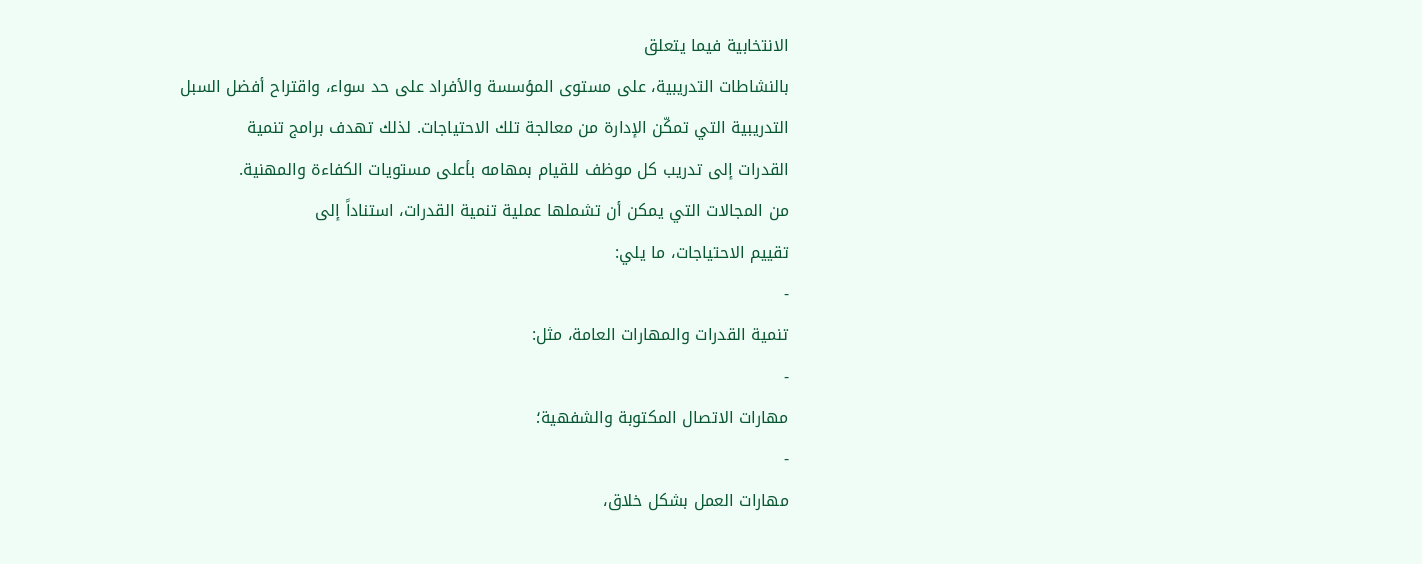الانتخابية فيما يتعلق
بالنشاطات التدريبية، على مستوى المؤسسة والأفراد على حد سواء، واقتراح أفضل السبل
التدريبية التي تمكّن الإدارة من معالجة تلك الاحتياجات. لذلك تهدف برامج تنمية
القدرات إلى تدريب كل موظف للقيام بمهامه بأعلى مستويات الكفاءة والمهنية.
من المجالات التي يمكن أن تشملها عملية تنمية القدرات، استناداً إلى
تقييم الاحتياجات، ما يلي:
-
تنمية القدرات والمهارات العامة، مثل:
-
مهارات الاتصال المكتوبة والشفهية؛
-
مهارات العمل بشكل خلاق،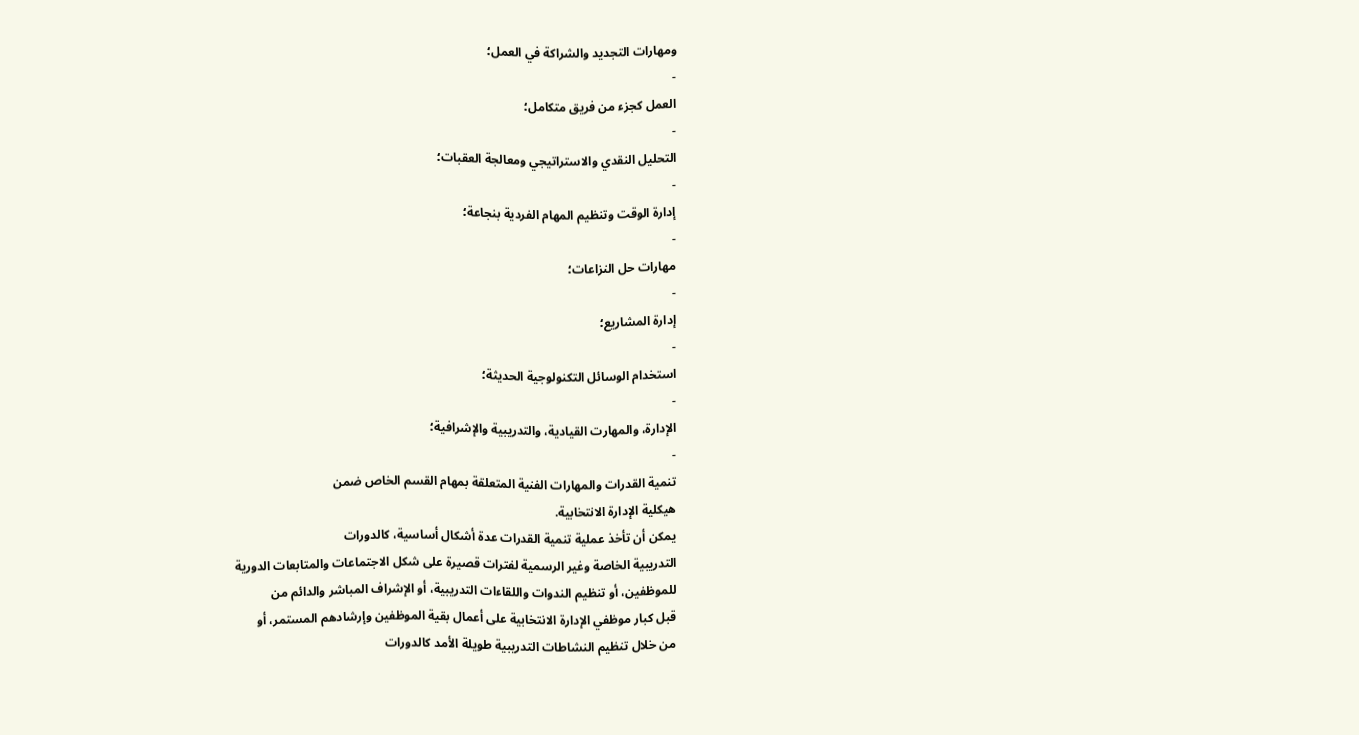ومهارات التجديد والشراكة في العمل؛
-
العمل كجزء من فريق متكامل؛
-
التحليل النقدي والاستراتيجي ومعالجة العقبات؛
-
إدارة الوقت وتنظيم المهام الفردية بنجاعة؛
-
مهارات حل النزاعات؛
-
إدارة المشاريع؛
-
استخدام الوسائل التكنولوجية الحديثة؛
-
الإدارة، والمهارت القيادية، والتدريبية والإشرافية؛
-
تنمية القدرات والمهارات الفنية المتعلقة بمهام القسم الخاص ضمن
هيكلية الإدارة الانتخابية.
يمكن أن تأخذ عملية تنمية القدرات عدة أشكال أساسية، كالدورات
التدريبية الخاصة وغير الرسمية لفترات قصيرة على شكل الاجتماعات والمتابعات الدورية
للموظفين، أو تنظيم الندوات واللقاءات التدريبية، أو الإشراف المباشر والدائم من
قبل كبار موظفي الإدارة الانتخابية على أعمال بقية الموظفين وإرشادهم المستمر، أو
من خلال تنظيم النشاطات التدريبية طويلة الأمد كالدورات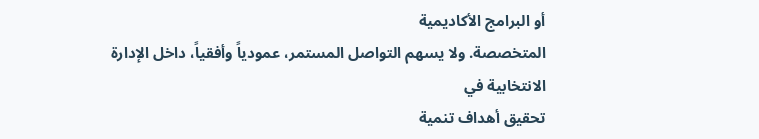أو البرامج الأكاديمية
المتخصصة. ولا يسهم التواصل المستمر، عمودياً وأفقياً، داخل الإدارة الانتخابية في
تحقيق أهداف تنمية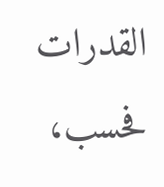القدرات فحسب،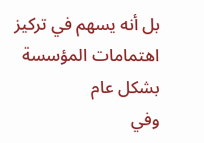بل أنه يسهم في تركيز اهتمامات المؤسسة بشكل عام
وفي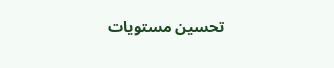تحسين مستويات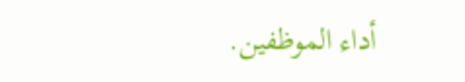أداء الموظفين.